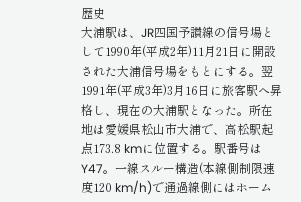歴史
大浦駅は、JR四国予讃線の信号場として1990年(平成2年)11月21日に開設された大浦信号場をもとにする。翌1991年(平成3年)3月16日に旅客駅へ昇格し、現在の大浦駅となった。所在地は愛媛県松山市大浦で、高松駅起点173.8 kmに位置する。駅番号はY47。一線スルー構造(本線側制限速度120 km/h)で通過線側にはホーム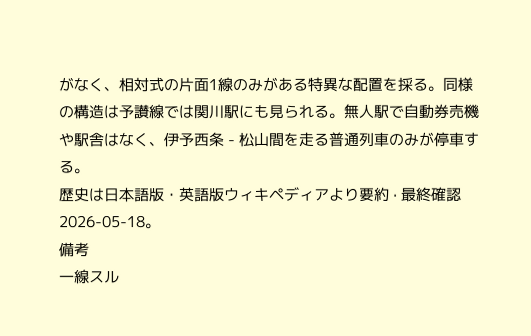がなく、相対式の片面1線のみがある特異な配置を採る。同様の構造は予讃線では関川駅にも見られる。無人駅で自動券売機や駅舎はなく、伊予西条 - 松山間を走る普通列車のみが停車する。
歴史は日本語版・英語版ウィキペディアより要約 · 最終確認 2026-05-18。
備考
一線スル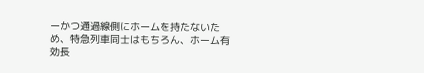ーかつ通過線側にホームを持たないため、特急列車同士はもちろん、ホーム有効長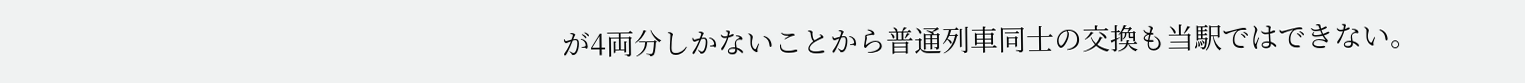が4両分しかないことから普通列車同士の交換も当駅ではできない。